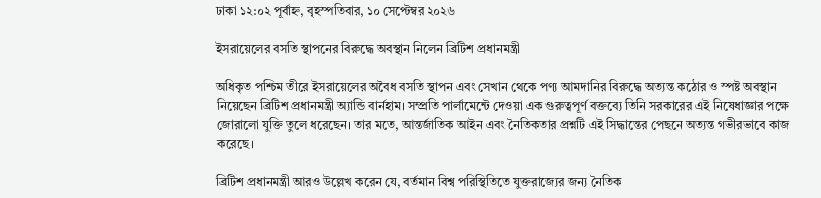ঢাকা ১২:০২ পূর্বাহ্ন, বৃহস্পতিবার, ১০ সেপ্টেম্বর ২০২৬

ইসরায়েলের বসতি স্থাপনের বিরুদ্ধে অবস্থান নিলেন ব্রিটিশ প্রধানমন্ত্রী

অধিকৃত পশ্চিম তীরে ইসরায়েলের অবৈধ বসতি স্থাপন এবং সেখান থেকে পণ্য আমদানির বিরুদ্ধে অত্যন্ত কঠোর ও স্পষ্ট অবস্থান নিয়েছেন ব্রিটিশ প্রধানমন্ত্রী অ্যান্ডি বার্নহাম। সম্প্রতি পার্লামেন্টে দেওয়া এক গুরুত্বপূর্ণ বক্তব্যে তিনি সরকারের এই নিষেধাজ্ঞার পক্ষে জোরালো যুক্তি তুলে ধরেছেন। তার মতে, আন্তর্জাতিক আইন এবং নৈতিকতার প্রশ্নটি এই সিদ্ধান্তের পেছনে অত্যন্ত গভীরভাবে কাজ করেছে।

ব্রিটিশ প্রধানমন্ত্রী আরও উল্লেখ করেন যে, বর্তমান বিশ্ব পরিস্থিতিতে যুক্তরাজ্যের জন্য নৈতিক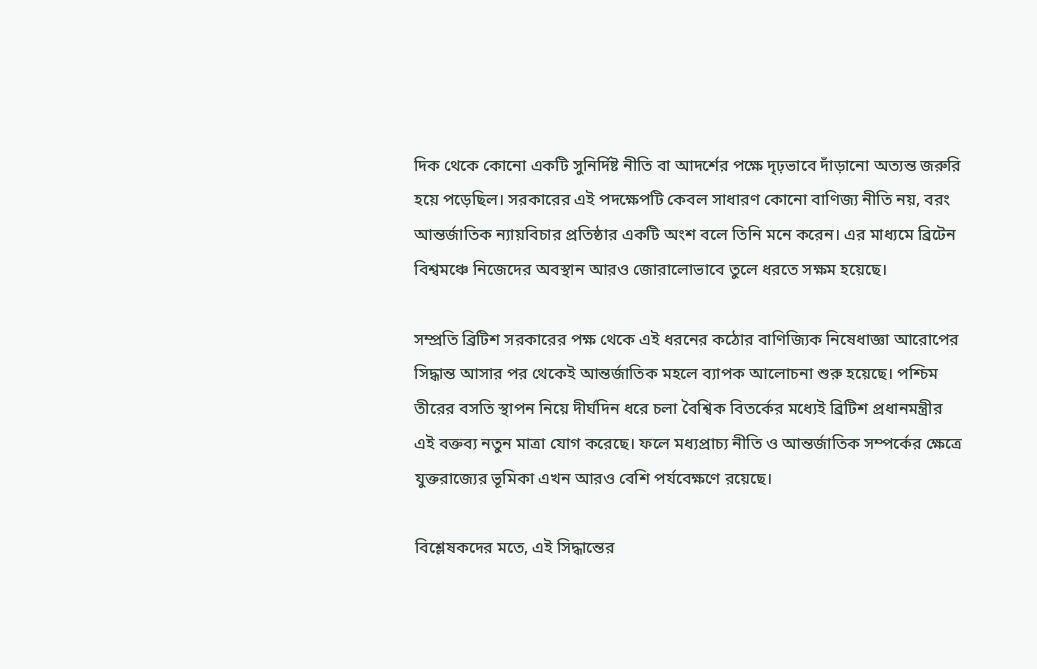দিক থেকে কোনো একটি সুনির্দিষ্ট নীতি বা আদর্শের পক্ষে দৃঢ়ভাবে দাঁড়ানো অত্যন্ত জরুরি হয়ে পড়েছিল। সরকারের এই পদক্ষেপটি কেবল সাধারণ কোনো বাণিজ্য নীতি নয়, বরং আন্তর্জাতিক ন্যায়বিচার প্রতিষ্ঠার একটি অংশ বলে তিনি মনে করেন। এর মাধ্যমে ব্রিটেন বিশ্বমঞ্চে নিজেদের অবস্থান আরও জোরালোভাবে তুলে ধরতে সক্ষম হয়েছে।

সম্প্রতি ব্রিটিশ সরকারের পক্ষ থেকে এই ধরনের কঠোর বাণিজ্যিক নিষেধাজ্ঞা আরোপের সিদ্ধান্ত আসার পর থেকেই আন্তর্জাতিক মহলে ব্যাপক আলোচনা শুরু হয়েছে। পশ্চিম তীরের বসতি স্থাপন নিয়ে দীর্ঘদিন ধরে চলা বৈশ্বিক বিতর্কের মধ্যেই ব্রিটিশ প্রধানমন্ত্রীর এই বক্তব্য নতুন মাত্রা যোগ করেছে। ফলে মধ্যপ্রাচ্য নীতি ও আন্তর্জাতিক সম্পর্কের ক্ষেত্রে যুক্তরাজ্যের ভূমিকা এখন আরও বেশি পর্যবেক্ষণে রয়েছে।

বিশ্লেষকদের মতে, এই সিদ্ধান্তের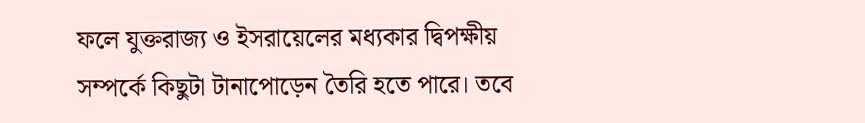ফলে যুক্তরাজ্য ও ইসরায়েলের মধ্যকার দ্বিপক্ষীয় সম্পর্কে কিছুটা টানাপোড়েন তৈরি হতে পারে। তবে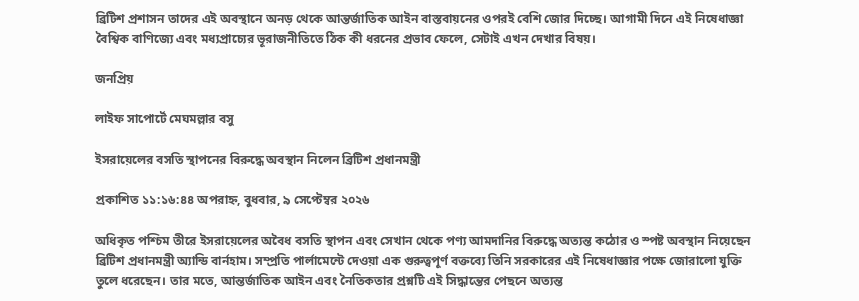ব্রিটিশ প্রশাসন তাদের এই অবস্থানে অনড় থেকে আন্তর্জাতিক আইন বাস্তবায়নের ওপরই বেশি জোর দিচ্ছে। আগামী দিনে এই নিষেধাজ্ঞা বৈশ্বিক বাণিজ্যে এবং মধ্যপ্রাচ্যের ভূরাজনীতিতে ঠিক কী ধরনের প্রভাব ফেলে, সেটাই এখন দেখার বিষয়।

জনপ্রিয়

লাইফ সাপোর্টে মেঘমল্লার বসু

ইসরায়েলের বসতি স্থাপনের বিরুদ্ধে অবস্থান নিলেন ব্রিটিশ প্রধানমন্ত্রী

প্রকাশিত ১১:১৬:৪৪ অপরাহ্ন, বুধবার, ৯ সেপ্টেম্বর ২০২৬

অধিকৃত পশ্চিম তীরে ইসরায়েলের অবৈধ বসতি স্থাপন এবং সেখান থেকে পণ্য আমদানির বিরুদ্ধে অত্যন্ত কঠোর ও স্পষ্ট অবস্থান নিয়েছেন ব্রিটিশ প্রধানমন্ত্রী অ্যান্ডি বার্নহাম। সম্প্রতি পার্লামেন্টে দেওয়া এক গুরুত্বপূর্ণ বক্তব্যে তিনি সরকারের এই নিষেধাজ্ঞার পক্ষে জোরালো যুক্তি তুলে ধরেছেন। তার মতে, আন্তর্জাতিক আইন এবং নৈতিকতার প্রশ্নটি এই সিদ্ধান্তের পেছনে অত্যন্ত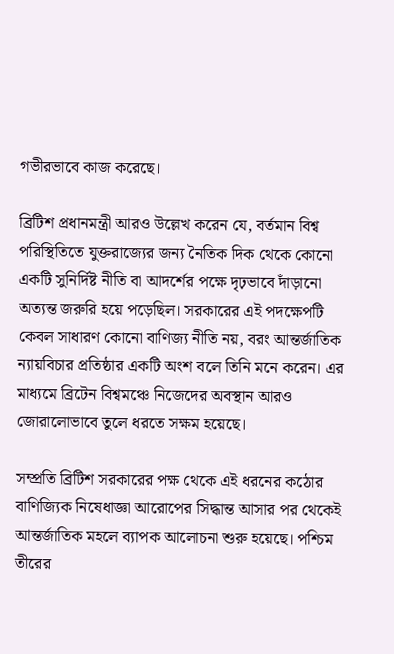গভীরভাবে কাজ করেছে।

ব্রিটিশ প্রধানমন্ত্রী আরও উল্লেখ করেন যে, বর্তমান বিশ্ব পরিস্থিতিতে যুক্তরাজ্যের জন্য নৈতিক দিক থেকে কোনো একটি সুনির্দিষ্ট নীতি বা আদর্শের পক্ষে দৃঢ়ভাবে দাঁড়ানো অত্যন্ত জরুরি হয়ে পড়েছিল। সরকারের এই পদক্ষেপটি কেবল সাধারণ কোনো বাণিজ্য নীতি নয়, বরং আন্তর্জাতিক ন্যায়বিচার প্রতিষ্ঠার একটি অংশ বলে তিনি মনে করেন। এর মাধ্যমে ব্রিটেন বিশ্বমঞ্চে নিজেদের অবস্থান আরও জোরালোভাবে তুলে ধরতে সক্ষম হয়েছে।

সম্প্রতি ব্রিটিশ সরকারের পক্ষ থেকে এই ধরনের কঠোর বাণিজ্যিক নিষেধাজ্ঞা আরোপের সিদ্ধান্ত আসার পর থেকেই আন্তর্জাতিক মহলে ব্যাপক আলোচনা শুরু হয়েছে। পশ্চিম তীরের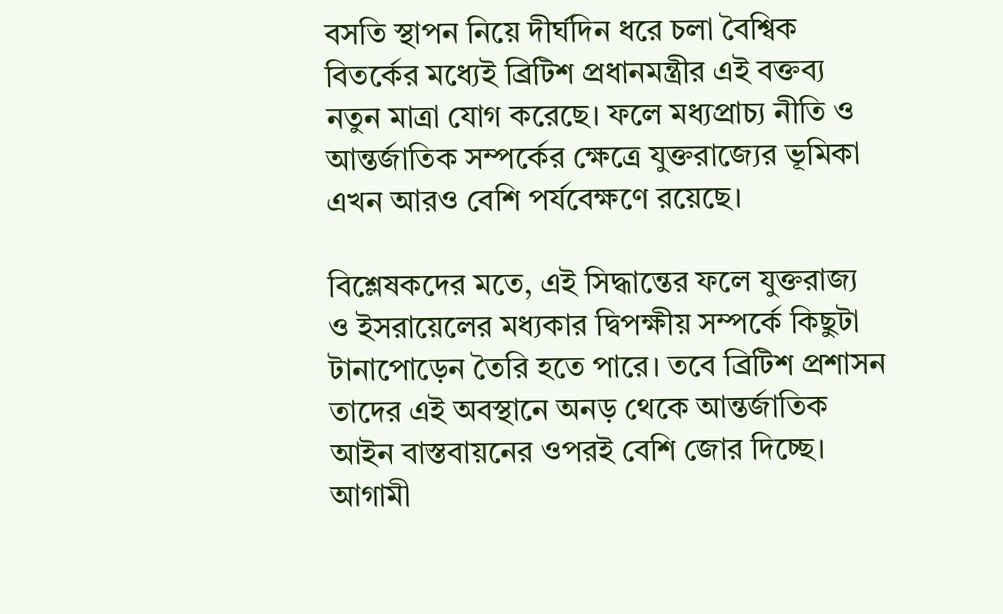বসতি স্থাপন নিয়ে দীর্ঘদিন ধরে চলা বৈশ্বিক বিতর্কের মধ্যেই ব্রিটিশ প্রধানমন্ত্রীর এই বক্তব্য নতুন মাত্রা যোগ করেছে। ফলে মধ্যপ্রাচ্য নীতি ও আন্তর্জাতিক সম্পর্কের ক্ষেত্রে যুক্তরাজ্যের ভূমিকা এখন আরও বেশি পর্যবেক্ষণে রয়েছে।

বিশ্লেষকদের মতে, এই সিদ্ধান্তের ফলে যুক্তরাজ্য ও ইসরায়েলের মধ্যকার দ্বিপক্ষীয় সম্পর্কে কিছুটা টানাপোড়েন তৈরি হতে পারে। তবে ব্রিটিশ প্রশাসন তাদের এই অবস্থানে অনড় থেকে আন্তর্জাতিক আইন বাস্তবায়নের ওপরই বেশি জোর দিচ্ছে। আগামী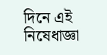দিনে এই নিষেধাজ্ঞা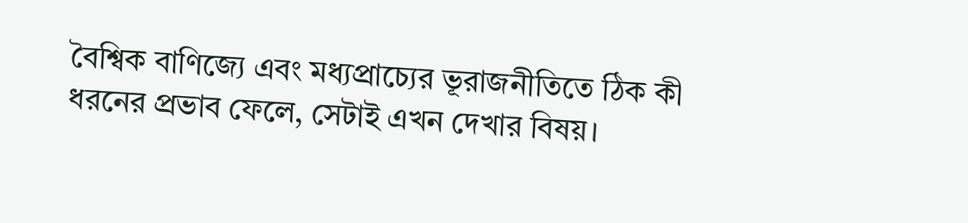বৈশ্বিক বাণিজ্যে এবং মধ্যপ্রাচ্যের ভূরাজনীতিতে ঠিক কী ধরনের প্রভাব ফেলে, সেটাই এখন দেখার বিষয়।